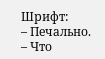Шрифт:
– Печально.
– Что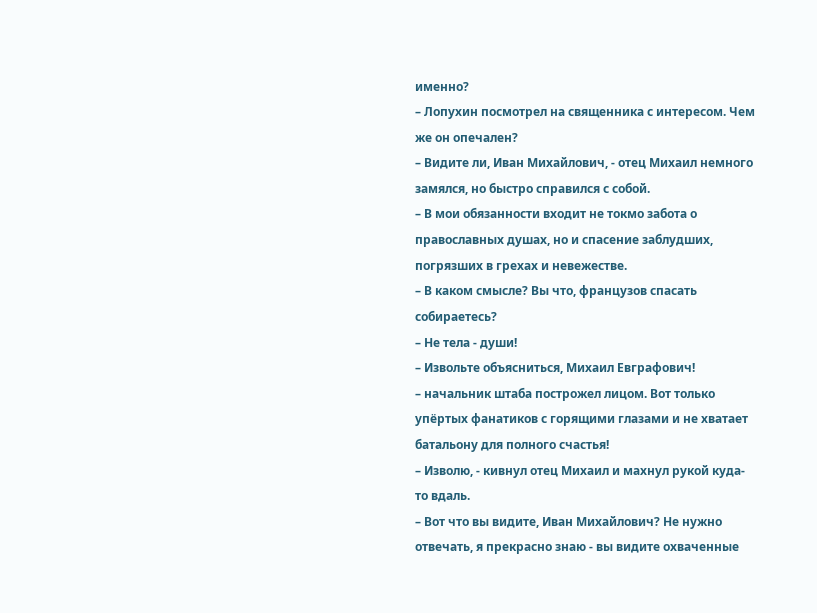именно?
– Лопухин посмотрел на священника с интересом. Чем же он опечален?
– Видите ли, Иван Михайлович, - отец Михаил немного замялся, но быстро справился с собой.
– В мои обязанности входит не токмо забота о православных душах, но и спасение заблудших, погрязших в грехах и невежестве.
– В каком смысле? Вы что, французов спасать собираетесь?
– Не тела - души!
– Извольте объясниться, Михаил Евграфович!
– начальник штаба построжел лицом. Вот только упёртых фанатиков с горящими глазами и не хватает батальону для полного счастья!
– Изволю, - кивнул отец Михаил и махнул рукой куда-то вдаль.
– Вот что вы видите, Иван Михайлович? Не нужно отвечать, я прекрасно знаю - вы видите охваченные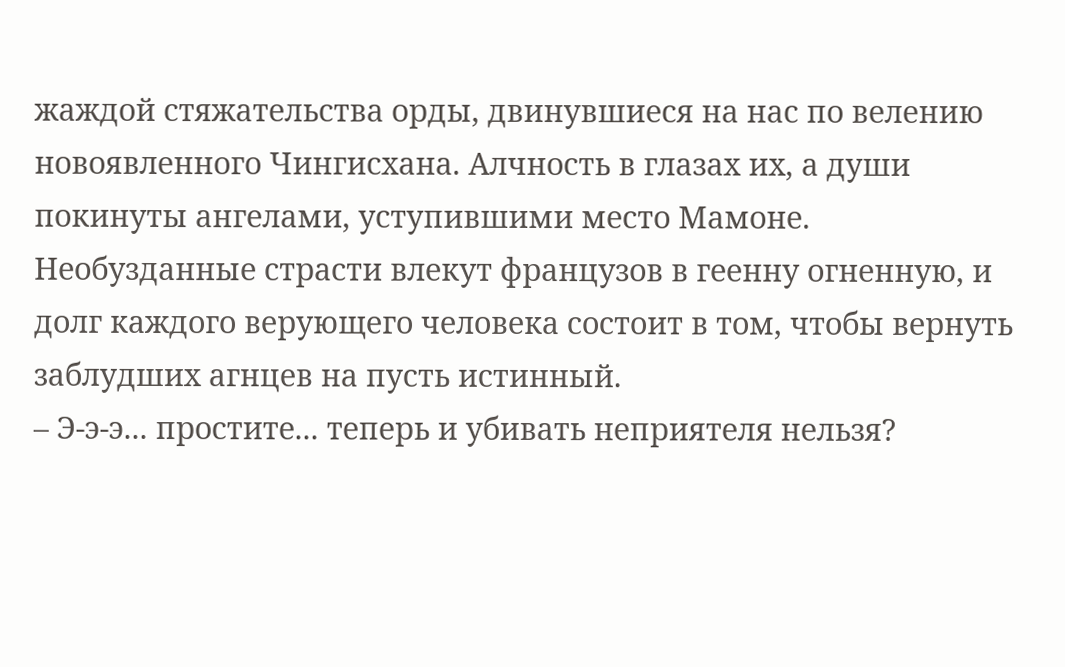жаждой стяжательства орды, двинувшиеся на нас по велению новоявленного Чингисхана. Алчность в глазах их, а души покинуты ангелами, уступившими место Мамоне. Необузданные страсти влекут французов в геенну огненную, и долг каждого верующего человека состоит в том, чтобы вернуть заблудших агнцев на пусть истинный.
– Э-э-э... простите... теперь и убивать неприятеля нельзя?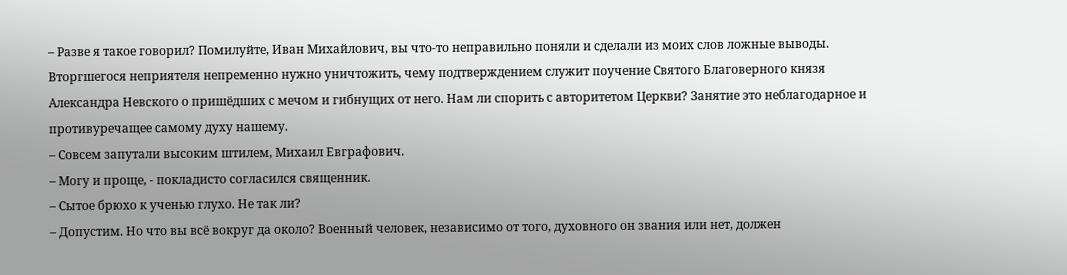– Разве я такое говорил? Помилуйте, Иван Михайлович, вы что-то неправильно поняли и сделали из моих слов ложные выводы. Вторгшегося неприятеля непременно нужно уничтожить, чему подтверждением служит поучение Святого Благоверного князя Александра Невского о пришёдших с мечом и гибнущих от него. Нам ли спорить с авторитетом Церкви? Занятие это неблагодарное и противуречащее самому духу нашему.
– Совсем запутали высоким штилем, Михаил Евграфович.
– Могу и проще, - покладисто согласился священник.
– Сытое брюхо к ученью глухо. Не так ли?
– Допустим. Но что вы всё вокруг да около? Военный человек, независимо от того, духовного он звания или нет, должен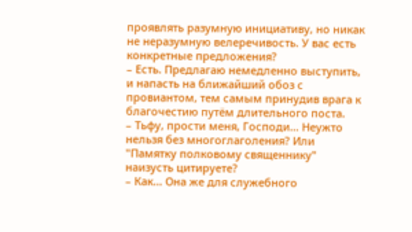проявлять разумную инициативу, но никак не неразумную велеречивость. У вас есть конкретные предложения?
– Есть. Предлагаю немедленно выступить, и напасть на ближайший обоз с провиантом, тем самым принудив врага к благочестию путём длительного поста.
– Тьфу, прости меня, Господи... Неужто нельзя без многоглаголения? Или "Памятку полковому священнику" наизусть цитируете?
– Как... Она же для служебного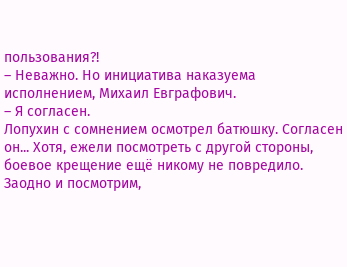пользования?!
– Неважно. Но инициатива наказуема исполнением, Михаил Евграфович.
– Я согласен.
Лопухин с сомнением осмотрел батюшку. Согласен он... Хотя, ежели посмотреть с другой стороны, боевое крещение ещё никому не повредило. Заодно и посмотрим,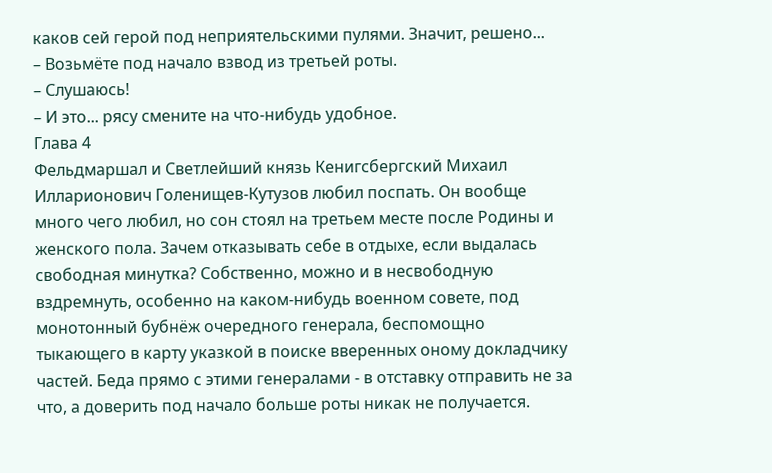каков сей герой под неприятельскими пулями. Значит, решено...
– Возьмёте под начало взвод из третьей роты.
– Слушаюсь!
– И это... рясу смените на что-нибудь удобное.
Глава 4
Фельдмаршал и Светлейший князь Кенигсбергский Михаил Илларионович Голенищев-Кутузов любил поспать. Он вообще много чего любил, но сон стоял на третьем месте после Родины и женского пола. Зачем отказывать себе в отдыхе, если выдалась свободная минутка? Собственно, можно и в несвободную вздремнуть, особенно на каком-нибудь военном совете, под монотонный бубнёж очередного генерала, беспомощно тыкающего в карту указкой в поиске вверенных оному докладчику частей. Беда прямо с этими генералами - в отставку отправить не за что, а доверить под начало больше роты никак не получается.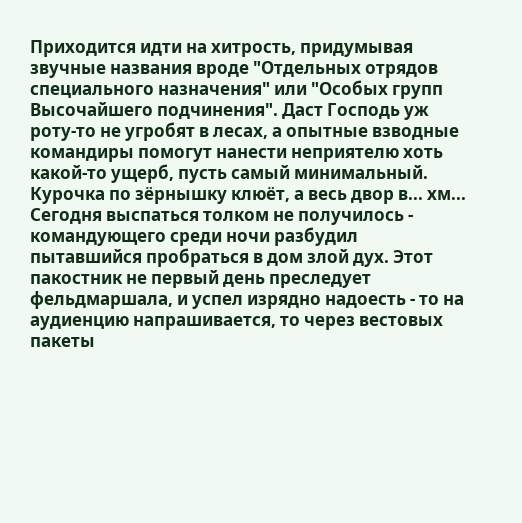Приходится идти на хитрость, придумывая звучные названия вроде "Отдельных отрядов специального назначения" или "Особых групп Высочайшего подчинения". Даст Господь уж роту-то не угробят в лесах, а опытные взводные командиры помогут нанести неприятелю хоть какой-то ущерб, пусть самый минимальный. Курочка по зёрнышку клюёт, а весь двор в... хм...
Сегодня выспаться толком не получилось - командующего среди ночи разбудил пытавшийся пробраться в дом злой дух. Этот пакостник не первый день преследует фельдмаршала, и успел изрядно надоесть - то на аудиенцию напрашивается, то через вестовых пакеты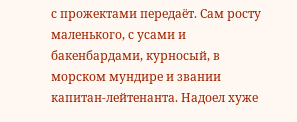с прожектами передаёт. Сам росту маленького, с усами и бакенбардами, курносый, в морском мундире и звании капитан-лейтенанта. Надоел хуже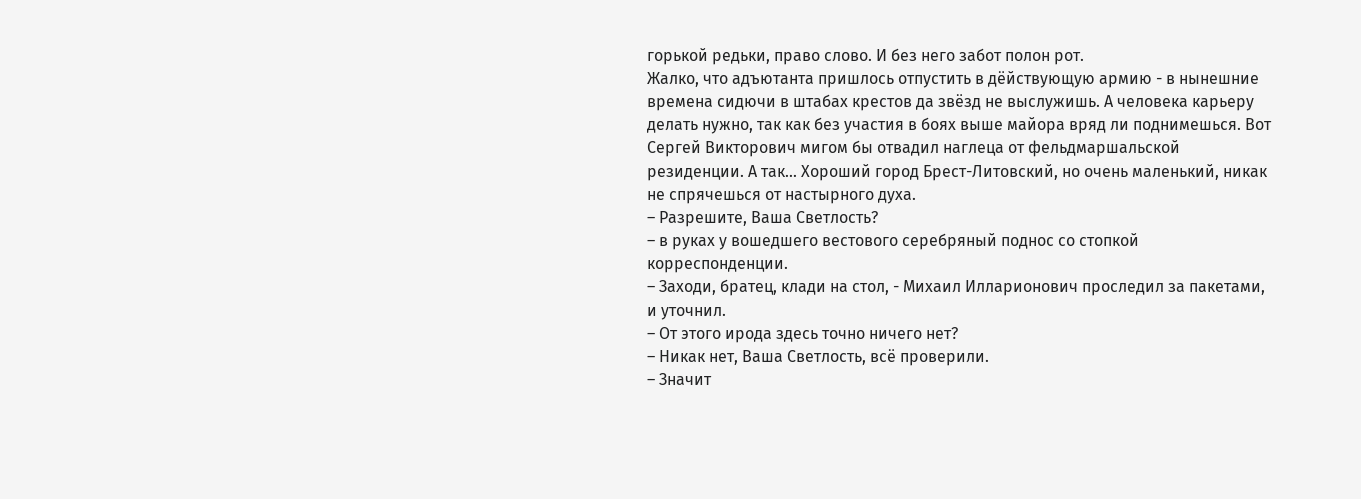горькой редьки, право слово. И без него забот полон рот.
Жалко, что адъютанта пришлось отпустить в дёйствующую армию - в нынешние времена сидючи в штабах крестов да звёзд не выслужишь. А человека карьеру делать нужно, так как без участия в боях выше майора вряд ли поднимешься. Вот Сергей Викторович мигом бы отвадил наглеца от фельдмаршальской резиденции. А так... Хороший город Брест-Литовский, но очень маленький, никак не спрячешься от настырного духа.
– Разрешите, Ваша Светлость?
– в руках у вошедшего вестового серебряный поднос со стопкой корреспонденции.
– Заходи, братец, клади на стол, - Михаил Илларионович проследил за пакетами, и уточнил.
– От этого ирода здесь точно ничего нет?
– Никак нет, Ваша Светлость, всё проверили.
– Значит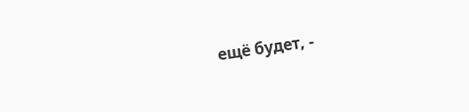ещё будет, -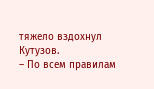тяжело вздохнул Кутузов.
– По всем правилам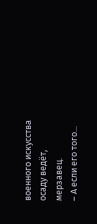военного искусства осаду ведёт, мерзавец.
– А если его того...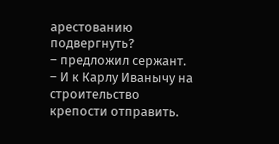арестованию подвергнуть?
– предложил сержант.
– И к Карлу Иванычу на строительство крепости отправить.